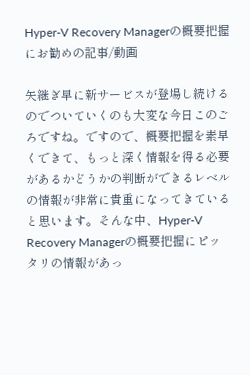Hyper-V Recovery Managerの概要把握にお勧めの記事/動画

矢継ぎ早に新サービスが登場し続けるのでついていくのも大変な今日このごろですね。ですので、概要把握を素早くできて、もっと深く情報を得る必要があるかどうかの判断ができるレベルの情報が非常に貴重になってきていると思います。そんな中、Hyper-V Recovery Managerの概要把握にピッタリの情報があっ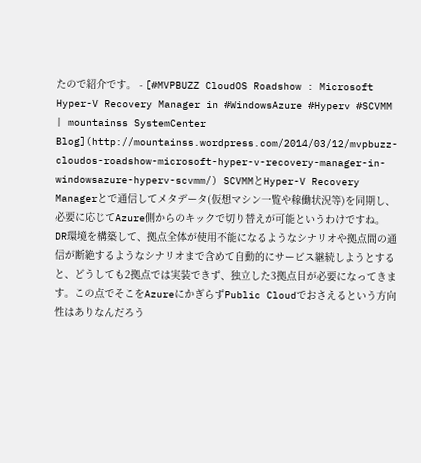たので紹介です。 - [#MVPBUZZ CloudOS Roadshow : Microsoft Hyper-V Recovery Manager in #WindowsAzure #Hyperv #SCVMM | mountainss SystemCenter Blog](http://mountainss.wordpress.com/2014/03/12/mvpbuzz-cloudos-roadshow-microsoft-hyper-v-recovery-manager-in-windowsazure-hyperv-scvmm/) SCVMMとHyper-V Recovery Managerとで通信してメタデータ(仮想マシン一覧や稼働状況等)を同期し、必要に応じてAzure側からのキックで切り替えが可能というわけですね。 DR環境を構築して、拠点全体が使用不能になるようなシナリオや拠点間の通信が断絶するようなシナリオまで含めて自動的にサービス継続しようとすると、どうしても2拠点では実装できず、独立した3拠点目が必要になってきます。この点でそこをAzureにかぎらずPublic Cloudでおさえるという方向性はありなんだろう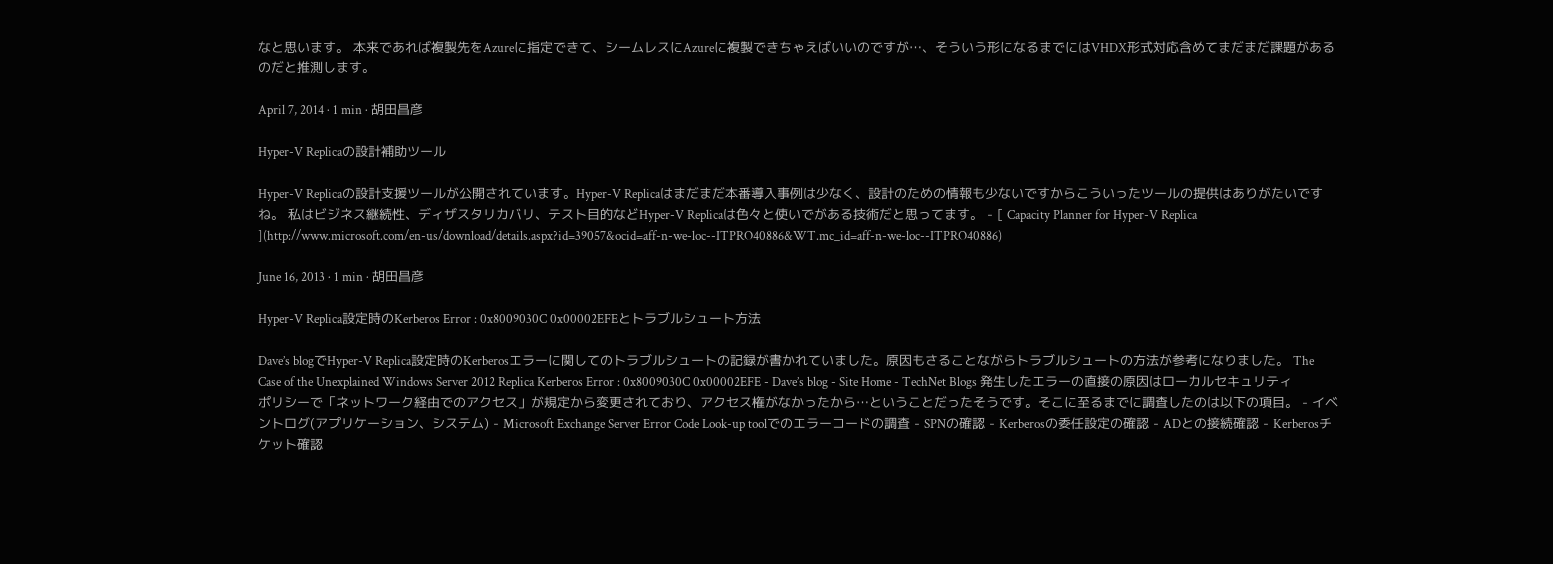なと思います。 本来であれば複製先をAzureに指定できて、シームレスにAzureに複製できちゃえばいいのですが…、そういう形になるまでにはVHDX形式対応含めてまだまだ課題があるのだと推測します。

April 7, 2014 · 1 min · 胡田昌彦

Hyper-V Replicaの設計補助ツール

Hyper-V Replicaの設計支援ツールが公開されています。Hyper-V Replicaはまだまだ本番導入事例は少なく、設計のための情報も少ないですからこういったツールの提供はありがたいですね。 私はビジネス継続性、ディザスタリカバリ、テスト目的などHyper-V Replicaは色々と使いでがある技術だと思ってます。 - [ Capacity Planner for Hyper-V Replica ](http://www.microsoft.com/en-us/download/details.aspx?id=39057&ocid=aff-n-we-loc--ITPRO40886&WT.mc_id=aff-n-we-loc--ITPRO40886)

June 16, 2013 · 1 min · 胡田昌彦

Hyper-V Replica設定時のKerberos Error : 0x8009030C 0x00002EFEとトラブルシュート方法

Dave’s blogでHyper-V Replica設定時のKerberosエラーに関してのトラブルシュートの記録が書かれていました。原因もさることながらトラブルシュートの方法が参考になりました。 The Case of the Unexplained Windows Server 2012 Replica Kerberos Error : 0x8009030C 0x00002EFE - Dave’s blog - Site Home - TechNet Blogs 発生したエラーの直接の原因はローカルセキュリティポリシーで「ネットワーク経由でのアクセス」が規定から変更されており、アクセス権がなかったから…ということだったそうです。そこに至るまでに調査したのは以下の項目。 - イベントログ(アプリケーション、システム) - Microsoft Exchange Server Error Code Look-up toolでのエラーコードの調査 - SPNの確認 - Kerberosの委任設定の確認 - ADとの接続確認 - Kerberosチケット確認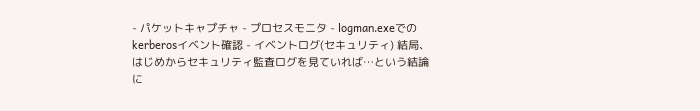- パケットキャプチャ - プロセスモニタ - logman.exeでのkerberosイベント確認 - イベントログ(セキュリティ) 結局、はじめからセキュリティ監査ログを見ていれば…という結論に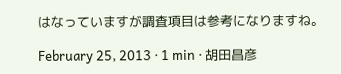はなっていますが調査項目は参考になりますね。

February 25, 2013 · 1 min · 胡田昌彦